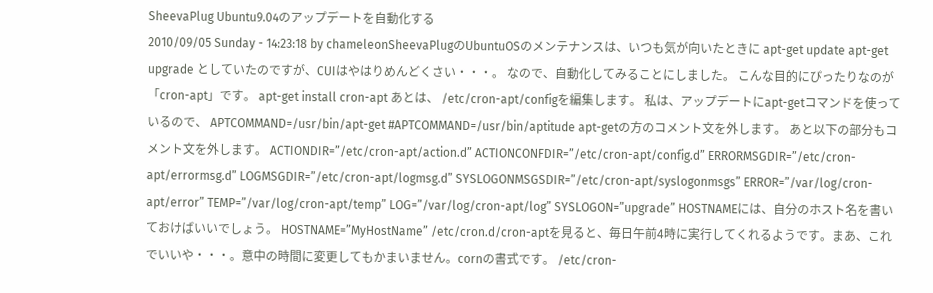SheevaPlug Ubuntu9.04のアップデートを自動化する
2010/09/05 Sunday - 14:23:18 by chameleonSheevaPlugのUbuntuOSのメンテナンスは、いつも気が向いたときに apt-get update apt-get upgrade としていたのですが、CUIはやはりめんどくさい・・・。 なので、自動化してみることにしました。 こんな目的にぴったりなのが「cron-apt」です。 apt-get install cron-apt あとは、 /etc/cron-apt/configを編集します。 私は、アップデートにapt-getコマンドを使っているので、 APTCOMMAND=/usr/bin/apt-get #APTCOMMAND=/usr/bin/aptitude apt-getの方のコメント文を外します。 あと以下の部分もコメント文を外します。 ACTIONDIR=”/etc/cron-apt/action.d” ACTIONCONFDIR=”/etc/cron-apt/config.d” ERRORMSGDIR=”/etc/cron-apt/errormsg.d” LOGMSGDIR=”/etc/cron-apt/logmsg.d” SYSLOGONMSGSDIR=”/etc/cron-apt/syslogonmsgs” ERROR=”/var/log/cron-apt/error” TEMP=”/var/log/cron-apt/temp” LOG=”/var/log/cron-apt/log” SYSLOGON=”upgrade” HOSTNAMEには、自分のホスト名を書いておけばいいでしょう。 HOSTNAME=”MyHostName” /etc/cron.d/cron-aptを見ると、毎日午前4時に実行してくれるようです。まあ、これでいいや・・・。意中の時間に変更してもかまいません。cornの書式です。 /etc/cron-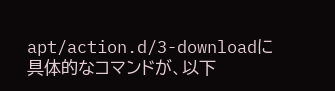apt/action.d/3-downloadに具体的なコマンドが、以下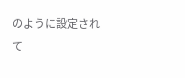のように設定されて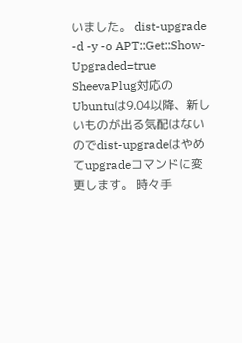いました。 dist-upgrade -d -y -o APT::Get::Show-Upgraded=true SheevaPlug対応のUbuntuは9.04以降、新しいものが出る気配はないのでdist-upgradeはやめてupgradeコマンドに変更します。 時々手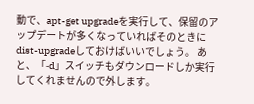動で、apt-get upgradeを実行して、保留のアップデートが多くなっていればそのときにdist-upgradeしておけばいいでしょう。 あと、「-d」スイッチもダウンロードしか実行してくれませんので外します。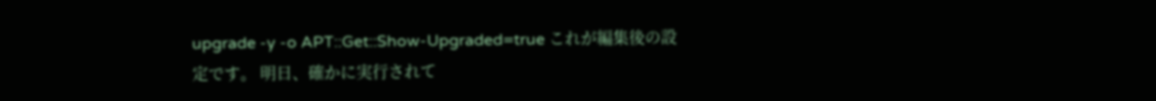upgrade -y -o APT::Get::Show-Upgraded=true これが編集後の設定です。 明日、確かに実行されて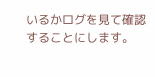いるかログを見て確認することにします。